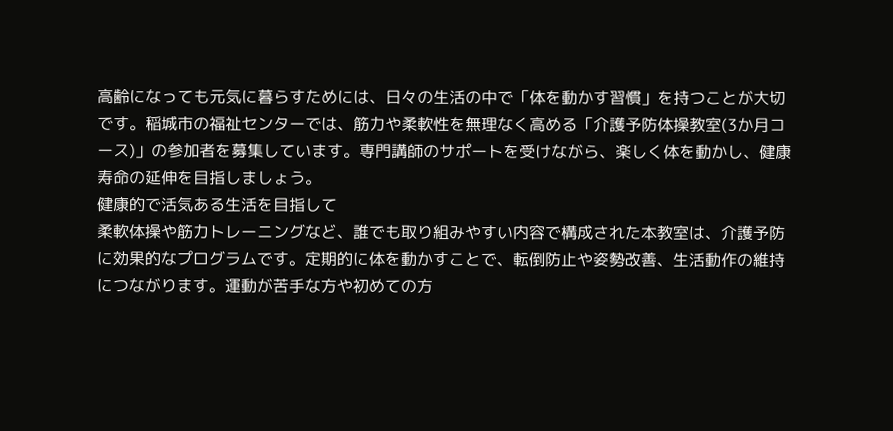高齢になっても元気に暮らすためには、日々の生活の中で「体を動かす習慣」を持つことが大切です。稲城市の福祉センターでは、筋力や柔軟性を無理なく高める「介護予防体操教室(3か月コース)」の参加者を募集しています。専門講師のサポートを受けながら、楽しく体を動かし、健康寿命の延伸を目指しましょう。
健康的で活気ある生活を目指して
柔軟体操や筋力トレーニングなど、誰でも取り組みやすい内容で構成された本教室は、介護予防に効果的なプログラムです。定期的に体を動かすことで、転倒防止や姿勢改善、生活動作の維持につながります。運動が苦手な方や初めての方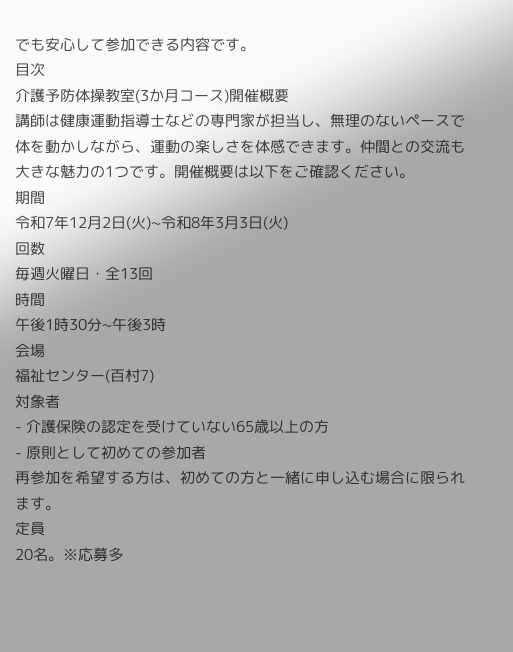でも安心して参加できる内容です。
目次
介護予防体操教室(3か月コース)開催概要
講師は健康運動指導士などの専門家が担当し、無理のないペースで体を動かしながら、運動の楽しさを体感できます。仲間との交流も大きな魅力の1つです。開催概要は以下をご確認ください。
期間
令和7年12月2日(火)~令和8年3月3日(火)
回数
毎週火曜日・全13回
時間
午後1時30分~午後3時
会場
福祉センター(百村7)
対象者
- 介護保険の認定を受けていない65歳以上の方
- 原則として初めての参加者
再参加を希望する方は、初めての方と一緒に申し込む場合に限られます。
定員
20名。※応募多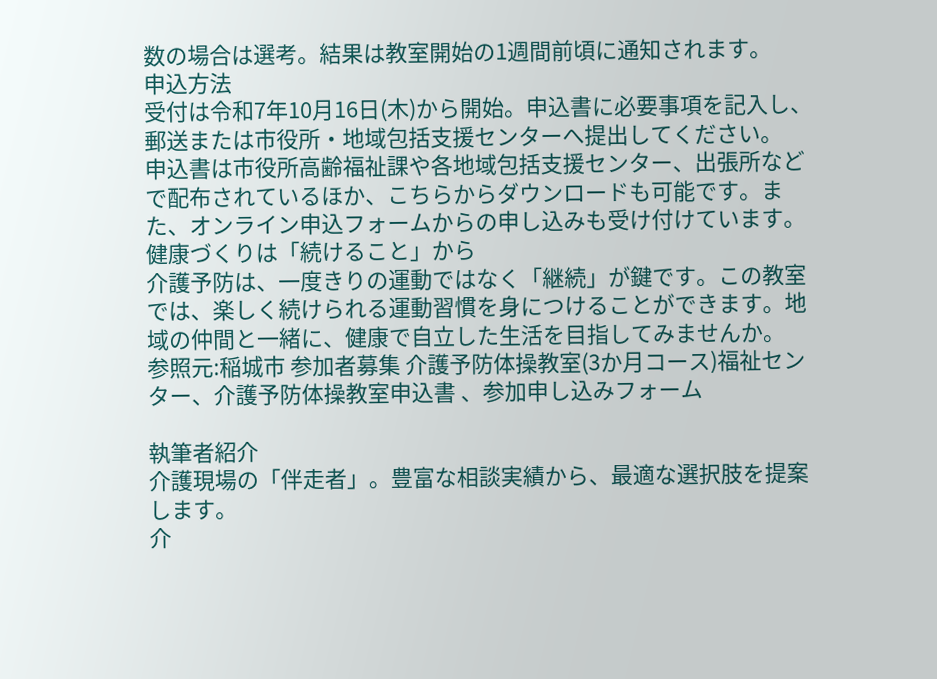数の場合は選考。結果は教室開始の1週間前頃に通知されます。
申込方法
受付は令和7年10月16日(木)から開始。申込書に必要事項を記入し、郵送または市役所・地域包括支援センターへ提出してください。
申込書は市役所高齢福祉課や各地域包括支援センター、出張所などで配布されているほか、こちらからダウンロードも可能です。また、オンライン申込フォームからの申し込みも受け付けています。
健康づくりは「続けること」から
介護予防は、一度きりの運動ではなく「継続」が鍵です。この教室では、楽しく続けられる運動習慣を身につけることができます。地域の仲間と一緒に、健康で自立した生活を目指してみませんか。
参照元:稲城市 参加者募集 介護予防体操教室(3か月コース)福祉センター、介護予防体操教室申込書 、参加申し込みフォーム

執筆者紹介
介護現場の「伴走者」。豊富な相談実績から、最適な選択肢を提案します。
介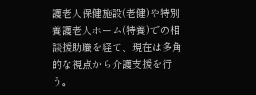護老人保健施設(老健)や特別養護老人ホーム(特養)での相談援助職を経て、現在は多角的な視点から介護支援を行う。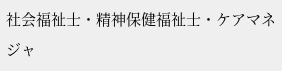社会福祉士・精神保健福祉士・ケアマネジャ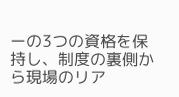ーの3つの資格を保持し、制度の裏側から現場のリア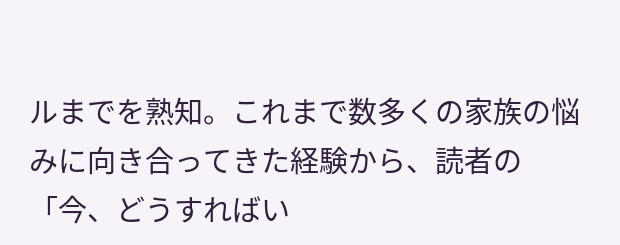ルまでを熟知。これまで数多くの家族の悩みに向き合ってきた経験から、読者の「今、どうすればい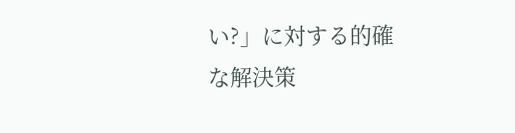い?」に対する的確な解決策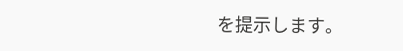を提示します。